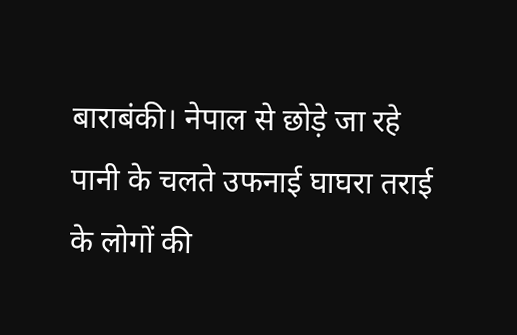बाराबंकी। नेपाल से छोड़े जा रहे पानी के चलते उफनाई घाघरा तराई के लोगों की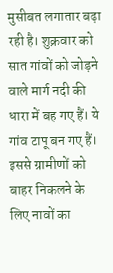मुसीबत लगातार बढ़ा रही है। शुक्रवार को सात गांवों को जोड़ने वाले मार्ग नदी की धारा में बह गए हैं। ये गांव टापू बन गए हैं। इससे ग्रामीणों को बाहर निकलने के लिए नावों का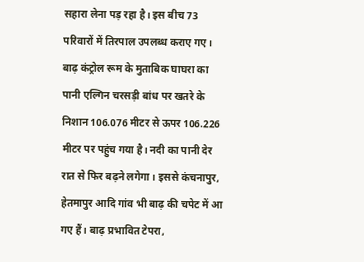सहारा लेना पड़ रहा है। इस बीच 73 परिवारों में तिरपाल उपलब्ध कराए गए।
बाढ़ कंट्रोल रूम के मुताबिक घाघरा का पानी एल्गिन चरसड़ी बांध पर खतरे के निशान 106.076 मीटर से ऊपर 106.226 मीटर पर पहुंच गया है। नदी का पानी देर रात से फिर बढ़ने लगेगा। इससे कंचनापुर, हेतमापुर आदि गांव भी बाढ़ की चपेट में आ गए हैं। बाढ़ प्रभावित टेपरा,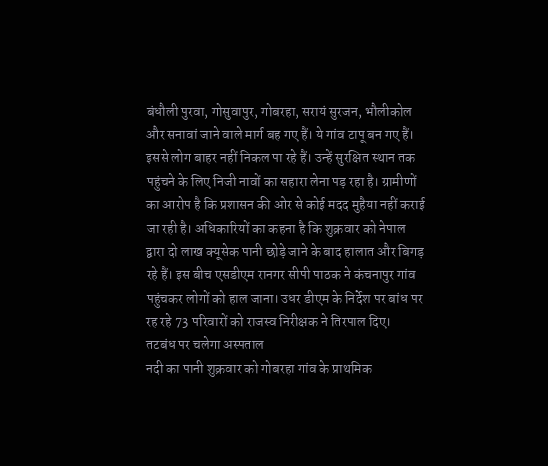बंधौली पुरवा, गोसुवापुर, गोबरहा, सरायं सुरजन, भौलीकोल और सनावां जाने वाले मार्ग बह गए हैं। ये गांव टापू बन गए हैं। इससे लोग बाहर नहीं निकल पा रहे हैं। उन्हें सुरक्षित स्थान तक पहुंचने के लिए निजी नावों का सहारा लेना पड़ रहा है। ग्रामीणों का आरोप है कि प्रशासन की ओर से कोई मदद मुहैया नहीं कराई जा रही है। अधिकारियों का कहना है कि शुक्रवार को नेपाल द्वारा दो लाख क्यूसेक पानी छोड़े जाने के बाद हालात और बिगड़ रहे हैं। इस बीच एसडीएम रानगर सीपी पाठक ने कंचनापुर गांव पहुंचकर लोगों को हाल जाना। उधर डीएम के निर्देश पर बांध पर रह रहे 73 परिवारों को राजस्व निरीक्षक ने तिरपाल दिए।
तटबंध पर चलेगा अस्पताल
नदी का पानी शुक्रवार को गोबरहा गांव के प्राथमिक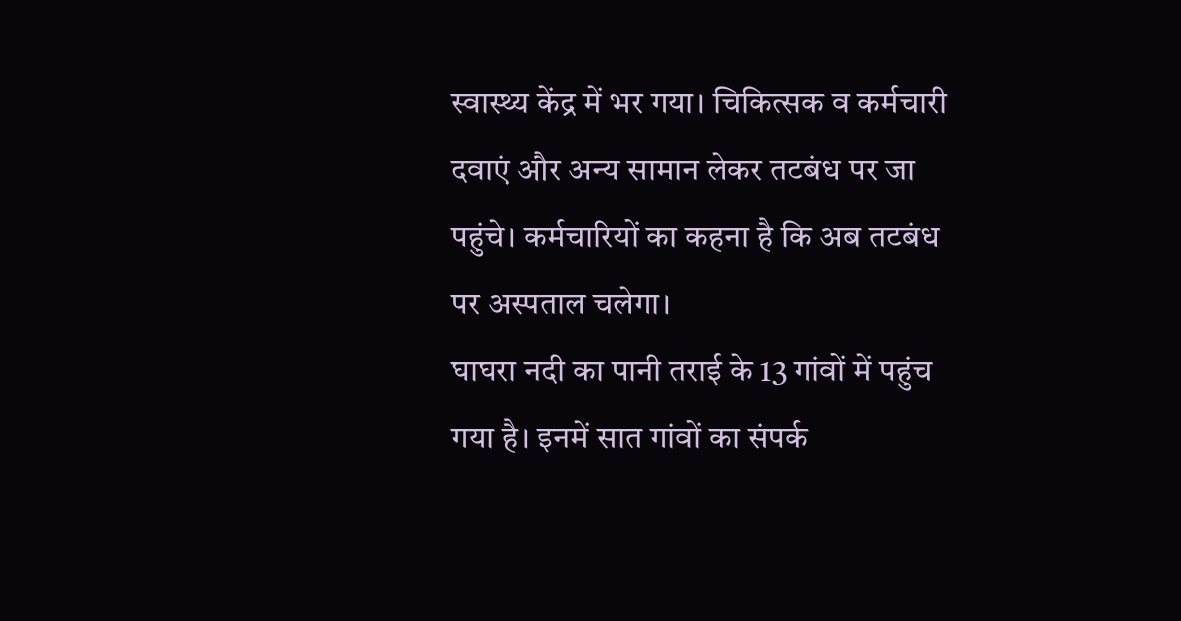स्वास्थ्य केंद्र में भर गया। चिकित्सक व कर्मचारी दवाएं और अन्य सामान लेकर तटबंध पर जा पहुंचे। कर्मचारियों का कहना है कि अब तटबंध पर अस्पताल चलेगा।
घाघरा नदी का पानी तराई के 13 गांवों में पहुंच गया है। इनमें सात गांवों का संपर्क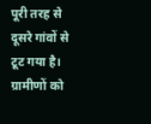पूरी तरह से दूसरे गांवों से टूट गया है। ग्रामीणों को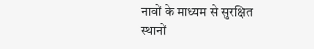नावों के माध्यम से सुरक्षित स्थानों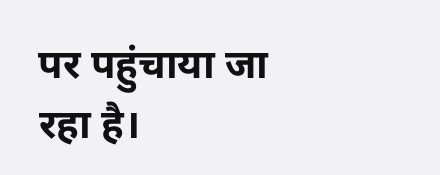पर पहुंचाया जा रहा है।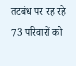तटबंध पर रह रहे 73 परिवारों को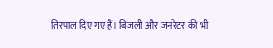तिरपाल दिए गए हैं। बिजली और जनरेटर की भी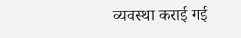व्यवस्था कराई गई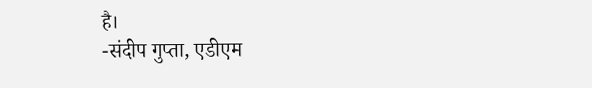है।
-संदीप गुप्ता, एडीएम